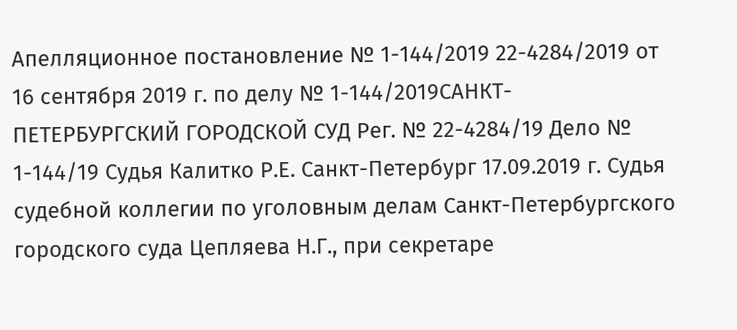Апелляционное постановление № 1-144/2019 22-4284/2019 от 16 сентября 2019 г. по делу № 1-144/2019САНКТ-ПЕТЕРБУРГСКИЙ ГОРОДСКОЙ СУД Рег. № 22-4284/19 Дело № 1-144/19 Судья Калитко Р.Е. Санкт-Петербург 17.09.2019 г. Судья судебной коллегии по уголовным делам Санкт-Петербургского городского суда Цепляева Н.Г., при секретаре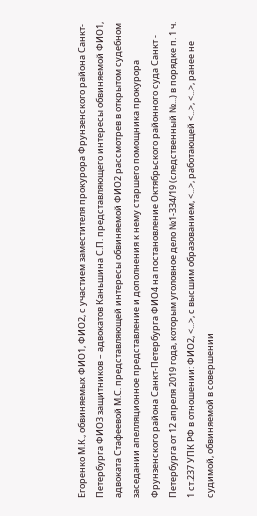Егоренко М.К., обвиняемых ФИО1, ФИО2, с участием заместителя прокурора Фрунзенского района Санкт-Петербурга ФИО3 защитников – адвокатов Каньшина С.П. представляющего интересы обвиняемой ФИО1, адвоката Стафеевой М.С. представляющей интересы обвиняемой ФИО2 рассмотрев в открытом судебном заседании апелляционное представление и дополнения к нему старшего помощника прокурора Фрунзенского района Санкт-Петербурга ФИО4 на постановление Октябрьского районного суда Санкт - Петербурга от 12 апреля 2019 года, которым уголовное дело №1-334/19 (следственный №...) в порядке п. 1 ч. 1 ст.237 УПК РФ в отношении: ФИО2, <...>, с высшим образованием, <...>, работающей <...>, <...>, ранее не судимой, обвиняемой в совершении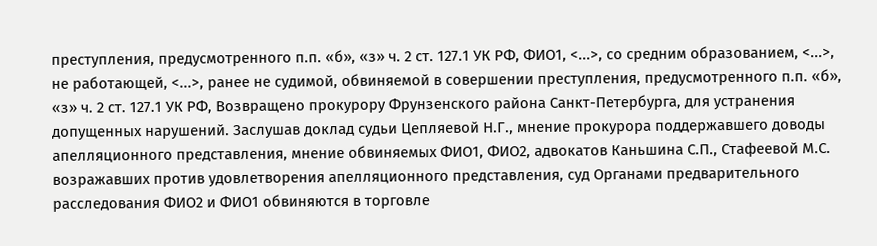преступления, предусмотренного п.п. «б», «з» ч. 2 ст. 127.1 УК РФ, ФИО1, <...>, со средним образованием, <...>, не работающей, <...>, ранее не судимой, обвиняемой в совершении преступления, предусмотренного п.п. «б», «з» ч. 2 ст. 127.1 УК РФ, Возвращено прокурору Фрунзенского района Санкт-Петербурга, для устранения допущенных нарушений. Заслушав доклад судьи Цепляевой Н.Г., мнение прокурора поддержавшего доводы апелляционного представления, мнение обвиняемых ФИО1, ФИО2, адвокатов Каньшина С.П., Стафеевой М.С. возражавших против удовлетворения апелляционного представления, суд Органами предварительного расследования ФИО2 и ФИО1 обвиняются в торговле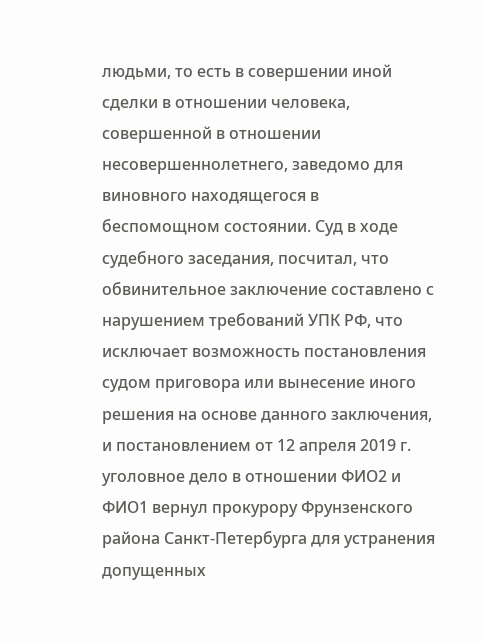людьми, то есть в совершении иной сделки в отношении человека, совершенной в отношении несовершеннолетнего, заведомо для виновного находящегося в беспомощном состоянии. Суд в ходе судебного заседания, посчитал, что обвинительное заключение составлено с нарушением требований УПК РФ, что исключает возможность постановления судом приговора или вынесение иного решения на основе данного заключения, и постановлением от 12 апреля 2019 г. уголовное дело в отношении ФИО2 и ФИО1 вернул прокурору Фрунзенского района Санкт-Петербурга для устранения допущенных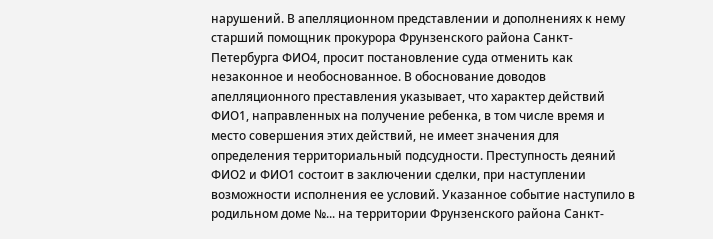нарушений. В апелляционном представлении и дополнениях к нему старший помощник прокурора Фрунзенского района Санкт-Петербурга ФИО4, просит постановление суда отменить как незаконное и необоснованное. В обоснование доводов апелляционного преставления указывает, что характер действий ФИО1, направленных на получение ребенка, в том числе время и место совершения этих действий, не имеет значения для определения территориальный подсудности. Преступность деяний ФИО2 и ФИО1 состоит в заключении сделки, при наступлении возможности исполнения ее условий. Указанное событие наступило в родильном доме №... на территории Фрунзенского района Санкт-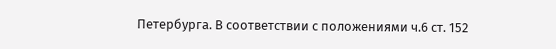Петербурга. В соответствии с положениями ч.6 ст. 152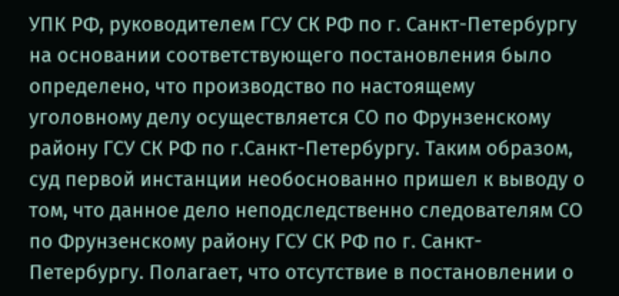УПК РФ, руководителем ГСУ СК РФ по г. Санкт-Петербургу на основании соответствующего постановления было определено, что производство по настоящему уголовному делу осуществляется СО по Фрунзенскому району ГСУ СК РФ по г.Санкт-Петербургу. Таким образом, суд первой инстанции необоснованно пришел к выводу о том, что данное дело неподследственно следователям СО по Фрунзенскому району ГСУ СК РФ по г. Санкт-Петербургу. Полагает, что отсутствие в постановлении о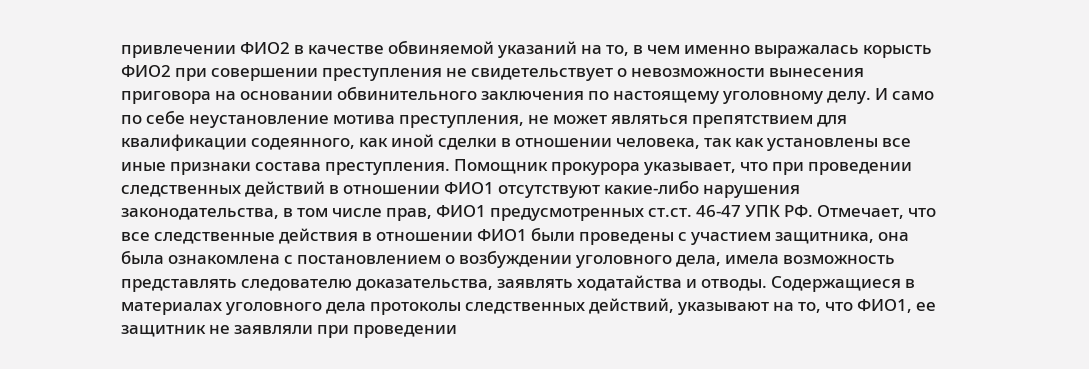привлечении ФИО2 в качестве обвиняемой указаний на то, в чем именно выражалась корысть ФИО2 при совершении преступления не свидетельствует о невозможности вынесения приговора на основании обвинительного заключения по настоящему уголовному делу. И само по себе неустановление мотива преступления, не может являться препятствием для квалификации содеянного, как иной сделки в отношении человека, так как установлены все иные признаки состава преступления. Помощник прокурора указывает, что при проведении следственных действий в отношении ФИО1 отсутствуют какие-либо нарушения законодательства, в том числе прав, ФИО1 предусмотренных ст.ст. 46-47 УПК РФ. Отмечает, что все следственные действия в отношении ФИО1 были проведены с участием защитника, она была ознакомлена с постановлением о возбуждении уголовного дела, имела возможность представлять следователю доказательства, заявлять ходатайства и отводы. Содержащиеся в материалах уголовного дела протоколы следственных действий, указывают на то, что ФИО1, ее защитник не заявляли при проведении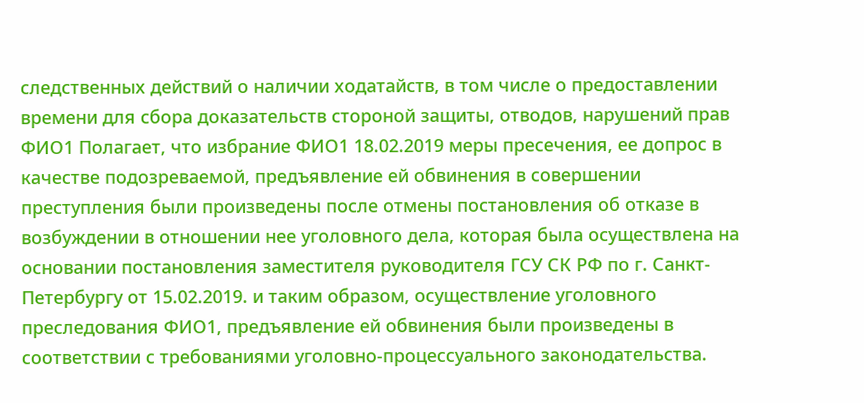следственных действий о наличии ходатайств, в том числе о предоставлении времени для сбора доказательств стороной защиты, отводов, нарушений прав ФИО1 Полагает, что избрание ФИО1 18.02.2019 меры пресечения, ее допрос в качестве подозреваемой, предъявление ей обвинения в совершении преступления были произведены после отмены постановления об отказе в возбуждении в отношении нее уголовного дела, которая была осуществлена на основании постановления заместителя руководителя ГСУ СК РФ по г. Санкт-Петербургу от 15.02.2019. и таким образом, осуществление уголовного преследования ФИО1, предъявление ей обвинения были произведены в соответствии с требованиями уголовно-процессуального законодательства.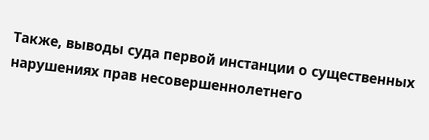Также, выводы суда первой инстанции о существенных нарушениях прав несовершеннолетнего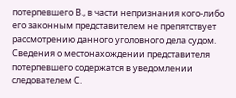потерпевшего В., в части непризнания кого-либо его законным представителем не препятствует рассмотрению данного уголовного дела судом. Сведения о местонахождении представителя потерпевшего содержатся в уведомлении следователем С.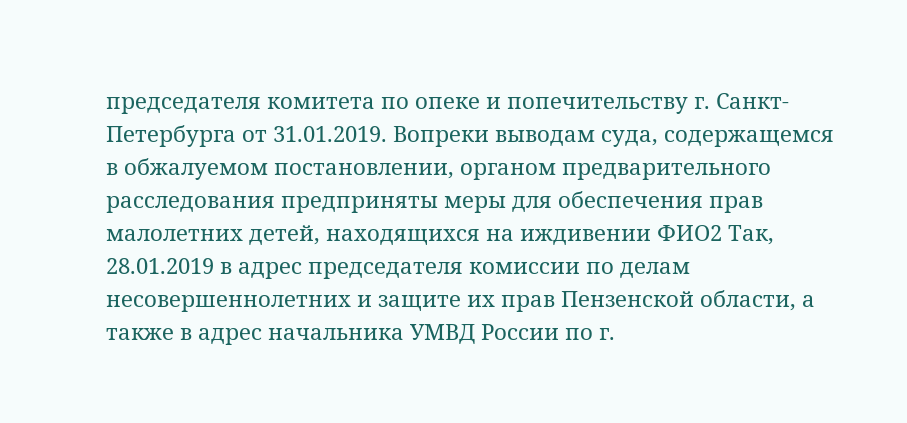председателя комитета по опеке и попечительству г. Санкт-Петербурга от 31.01.2019. Вопреки выводам суда, содержащемся в обжалуемом постановлении, органом предварительного расследования предприняты меры для обеспечения прав малолетних детей, находящихся на иждивении ФИО2 Так, 28.01.2019 в адрес председателя комиссии по делам несовершеннолетних и защите их прав Пензенской области, а также в адрес начальника УМВД России по г.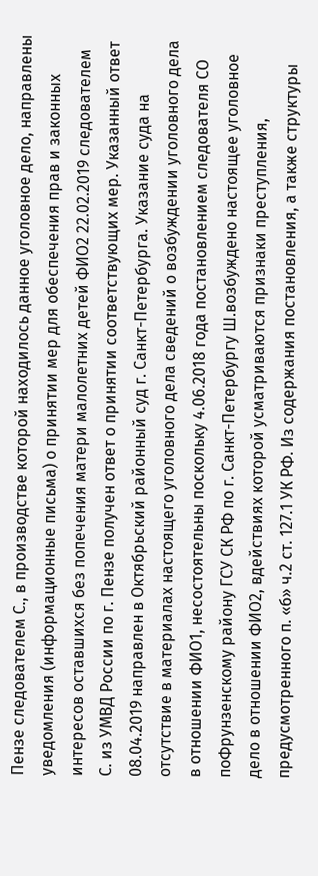Пензе следователем С., в производстве которой находилось данное уголовное дело, направлены уведомления (информационные письма) о принятии мер для обеспечения прав и законных интересов оставшихся без попечения матери малолетних детей ФИО2 22.02.2019 следователем С. из УМВД России по г. Пензе получен ответ о принятии соответствующих мер. Указанный ответ 08.04.2019 направлен в Октябрьский районный суд г. Санкт-Петербурга. Указание суда на отсутствие в материалах настоящего уголовного дела сведений о возбуждении уголовного дела в отношении ФИО1, несостоятельны поскольку 4.06.2018 года постановлением следователя СО поФрунзенскому району ГСУ СК РФ по г. Санкт-Петербургу Ш.возбуждено настоящее уголовное дело в отношении ФИО2, вдействиях которой усматриваются признаки преступления, предусмотренного п. «б» ч.2 ст. 127.1 УК РФ. Из содержания постановления, а также структуры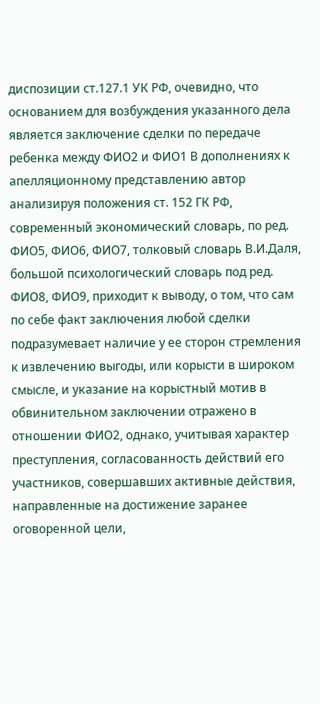диспозиции ст.127.1 УК РФ, очевидно, что основанием для возбуждения указанного дела является заключение сделки по передаче ребенка между ФИО2 и ФИО1 В дополнениях к апелляционному представлению автор анализируя положения ст. 152 ГК РФ, современный экономический словарь, по ред. ФИО5, ФИО6, ФИО7, толковый словарь В.И.Даля, большой психологический словарь под ред. ФИО8, ФИО9, приходит к выводу, о том, что сам по себе факт заключения любой сделки подразумевает наличие у ее сторон стремления к извлечению выгоды, или корысти в широком смысле, и указание на корыстный мотив в обвинительном заключении отражено в отношении ФИО2, однако, учитывая характер преступления, согласованность действий его участников, совершавших активные действия, направленные на достижение заранее оговоренной цели,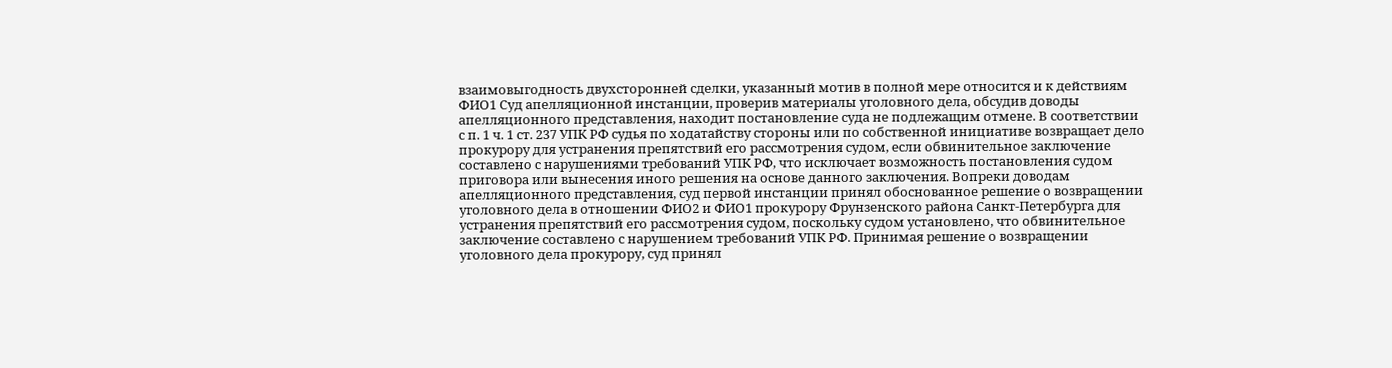взаимовыгодность двухсторонней сделки, указанный мотив в полной мере относится и к действиям ФИО1 Суд апелляционной инстанции, проверив материалы уголовного дела, обсудив доводы апелляционного представления, находит постановление суда не подлежащим отмене. В соответствии с п. 1 ч. 1 ст. 237 УПК РФ судья по ходатайству стороны или по собственной инициативе возвращает дело прокурору для устранения препятствий его рассмотрения судом, если обвинительное заключение составлено с нарушениями требований УПК РФ, что исключает возможность постановления судом приговора или вынесения иного решения на основе данного заключения. Вопреки доводам апелляционного представления, суд первой инстанции принял обоснованное решение о возвращении уголовного дела в отношении ФИО2 и ФИО1 прокурору Фрунзенского района Санкт-Петербурга для устранения препятствий его рассмотрения судом, поскольку судом установлено, что обвинительное заключение составлено с нарушением требований УПК РФ. Принимая решение о возвращении уголовного дела прокурору, суд принял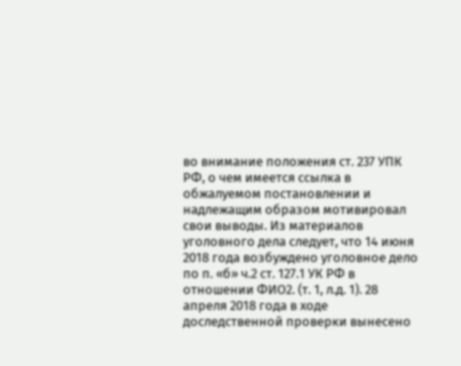во внимание положения ст. 237 УПК РФ, о чем имеется ссылка в обжалуемом постановлении и надлежащим образом мотивировал свои выводы. Из материалов уголовного дела следует, что 14 июня 2018 года возбуждено уголовное дело по п. «б» ч.2 ст. 127.1 УК РФ в отношении ФИО2. (т. 1, л.д. 1). 28 апреля 2018 года в ходе доследственной проверки вынесено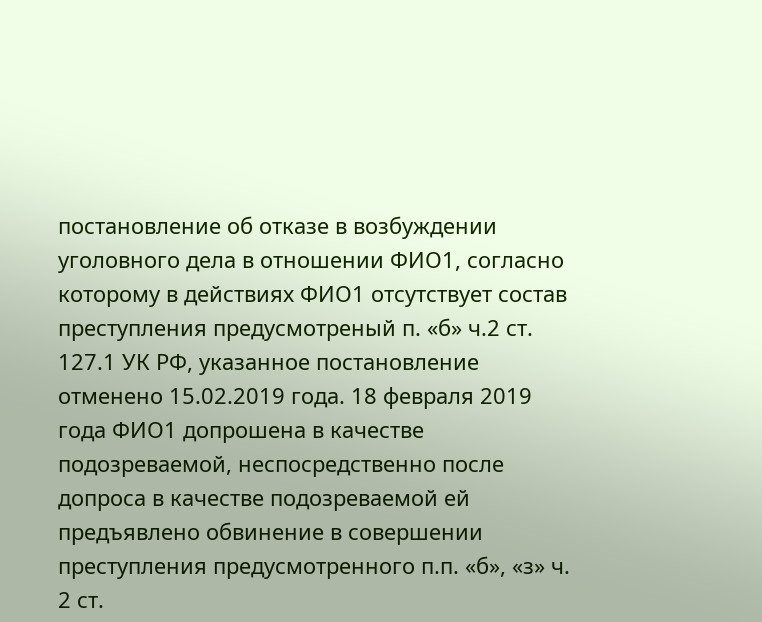постановление об отказе в возбуждении уголовного дела в отношении ФИО1, согласно которому в действиях ФИО1 отсутствует состав преступления предусмотреный п. «б» ч.2 ст. 127.1 УК РФ, указанное постановление отменено 15.02.2019 года. 18 февраля 2019 года ФИО1 допрошена в качестве подозреваемой, неспосредственно после допроса в качестве подозреваемой ей предъявлено обвинение в совершении преступления предусмотренного п.п. «б», «з» ч. 2 ст.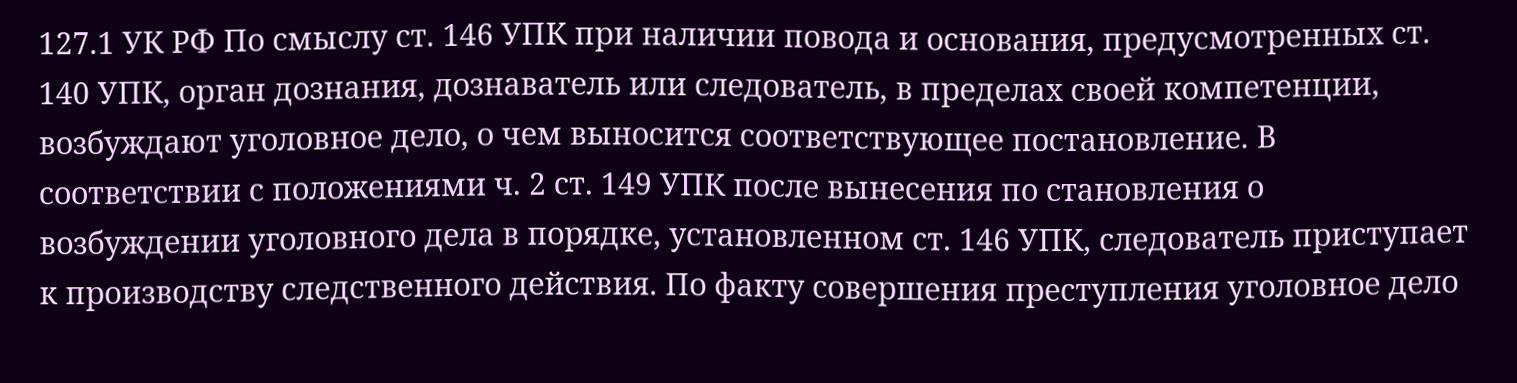127.1 УК РФ По смыслу ст. 146 УПК при наличии повода и основания, предусмотренных ст. 140 УПК, орган дознания, дознаватель или следователь, в пределах своей компетенции, возбуждают уголовное дело, о чем выносится соответствующее постановление. В соответствии с положениями ч. 2 ст. 149 УПК после вынесения по становления о возбуждении уголовного дела в порядке, установленном ст. 146 УПК, следователь приступает к производству следственного действия. По факту совершения преступления уголовное дело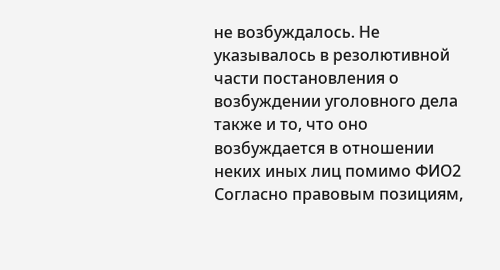не возбуждалось. Не указывалось в резолютивной части постановления о возбуждении уголовного дела также и то, что оно возбуждается в отношении неких иных лиц помимо ФИО2 Согласно правовым позициям,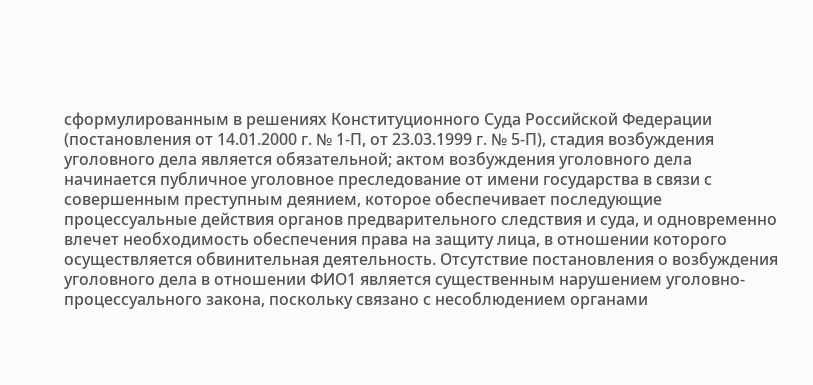сформулированным в решениях Конституционного Суда Российской Федерации (постановления от 14.01.2000 г. № 1-П, от 23.03.1999 г. № 5-П), стадия возбуждения уголовного дела является обязательной; актом возбуждения уголовного дела начинается публичное уголовное преследование от имени государства в связи с совершенным преступным деянием, которое обеспечивает последующие процессуальные действия органов предварительного следствия и суда, и одновременно влечет необходимость обеспечения права на защиту лица, в отношении которого осуществляется обвинительная деятельность. Отсутствие постановления о возбуждения уголовного дела в отношении ФИО1 является существенным нарушением уголовно-процессуального закона, поскольку связано с несоблюдением органами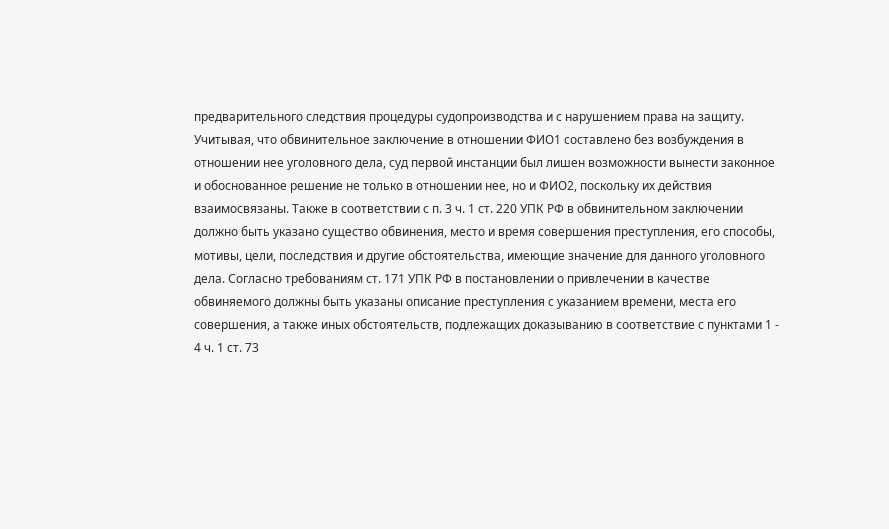предварительного следствия процедуры судопроизводства и с нарушением права на защиту. Учитывая, что обвинительное заключение в отношении ФИО1 составлено без возбуждения в отношении нее уголовного дела, суд первой инстанции был лишен возможности вынести законное и обоснованное решение не только в отношении нее, но и ФИО2, поскольку их действия взаимосвязаны. Также в соответствии с п. 3 ч. 1 ст. 220 УПК РФ в обвинительном заключении должно быть указано существо обвинения, место и время совершения преступления, его способы, мотивы, цели, последствия и другие обстоятельства, имеющие значение для данного уголовного дела. Согласно требованиям ст. 171 УПК РФ в постановлении о привлечении в качестве обвиняемого должны быть указаны описание преступления с указанием времени, места его совершения, а также иных обстоятельств, подлежащих доказыванию в соответствие с пунктами 1 - 4 ч. 1 ст. 73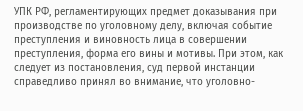УПК РФ, регламентирующих предмет доказывания при производстве по уголовному делу, включая событие преступления и виновность лица в совершении преступления, форма его вины и мотивы. При этом, как следует из постановления, суд первой инстанции справедливо принял во внимание, что уголовно-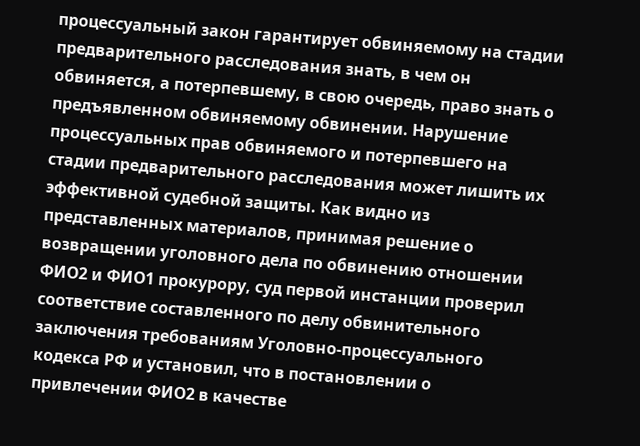процессуальный закон гарантирует обвиняемому на стадии предварительного расследования знать, в чем он обвиняется, а потерпевшему, в свою очередь, право знать о предъявленном обвиняемому обвинении. Нарушение процессуальных прав обвиняемого и потерпевшего на стадии предварительного расследования может лишить их эффективной судебной защиты. Как видно из представленных материалов, принимая решение о возвращении уголовного дела по обвинению отношении ФИО2 и ФИО1 прокурору, суд первой инстанции проверил соответствие составленного по делу обвинительного заключения требованиям Уголовно-процессуального кодекса РФ и установил, что в постановлении о привлечении ФИО2 в качестве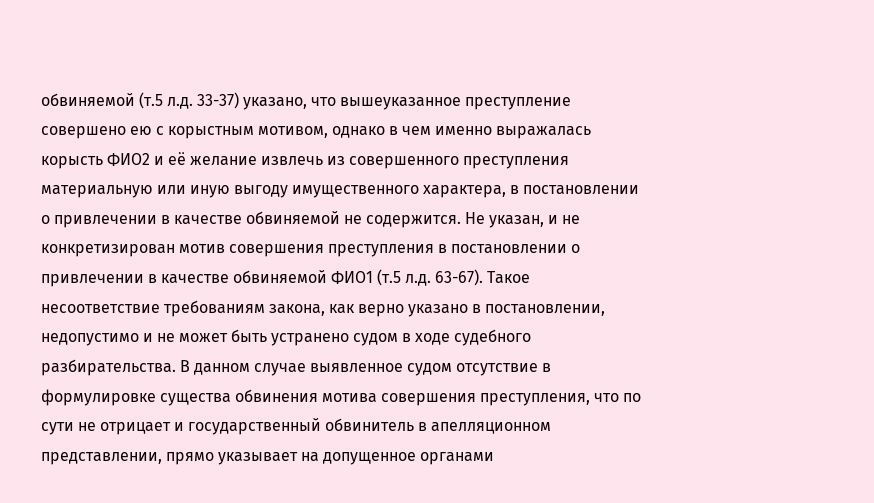обвиняемой (т.5 л.д. 33-37) указано, что вышеуказанное преступление совершено ею с корыстным мотивом, однако в чем именно выражалась корысть ФИО2 и её желание извлечь из совершенного преступления материальную или иную выгоду имущественного характера, в постановлении о привлечении в качестве обвиняемой не содержится. Не указан, и не конкретизирован мотив совершения преступления в постановлении о привлечении в качестве обвиняемой ФИО1 (т.5 л.д. 63-67). Такое несоответствие требованиям закона, как верно указано в постановлении, недопустимо и не может быть устранено судом в ходе судебного разбирательства. В данном случае выявленное судом отсутствие в формулировке существа обвинения мотива совершения преступления, что по сути не отрицает и государственный обвинитель в апелляционном представлении, прямо указывает на допущенное органами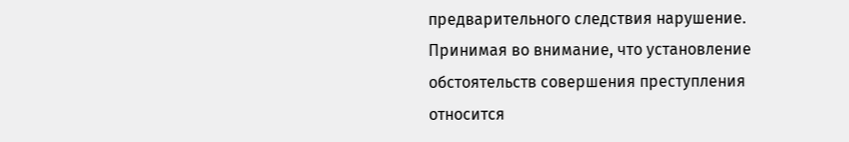предварительного следствия нарушение. Принимая во внимание, что установление обстоятельств совершения преступления относится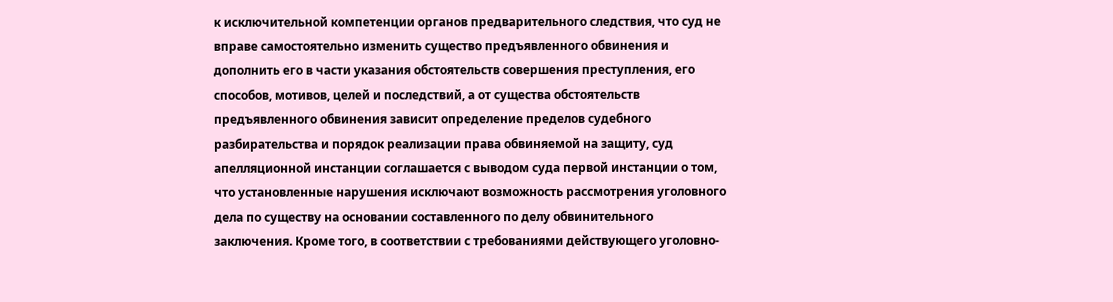к исключительной компетенции органов предварительного следствия, что суд не вправе самостоятельно изменить существо предъявленного обвинения и дополнить его в части указания обстоятельств совершения преступления, его способов, мотивов, целей и последствий, а от существа обстоятельств предъявленного обвинения зависит определение пределов судебного разбирательства и порядок реализации права обвиняемой на защиту, суд апелляционной инстанции соглашается с выводом суда первой инстанции о том, что установленные нарушения исключают возможность рассмотрения уголовного дела по существу на основании составленного по делу обвинительного заключения. Кроме того, в соответствии с требованиями действующего уголовно-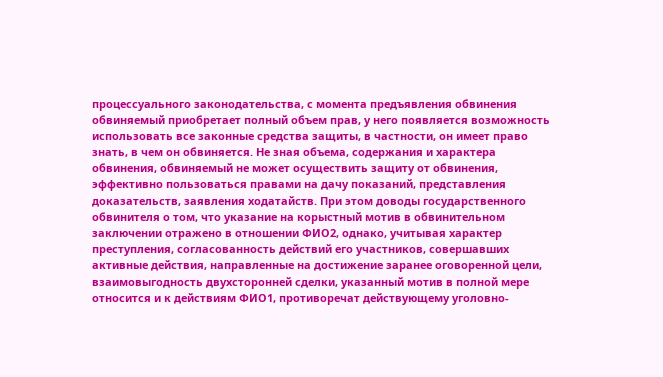процессуального законодательства, с момента предъявления обвинения обвиняемый приобретает полный объем прав, у него появляется возможность использовать все законные средства защиты, в частности, он имеет право знать, в чем он обвиняется. Не зная объема, содержания и характера обвинения, обвиняемый не может осуществить защиту от обвинения, эффективно пользоваться правами на дачу показаний, представления доказательств, заявления ходатайств. При этом доводы государственного обвинителя о том, что указание на корыстный мотив в обвинительном заключении отражено в отношении ФИО2, однако, учитывая характер преступления, согласованность действий его участников, совершавших активные действия, направленные на достижение заранее оговоренной цели, взаимовыгодность двухсторонней сделки, указанный мотив в полной мере относится и к действиям ФИО1, противоречат действующему уголовно-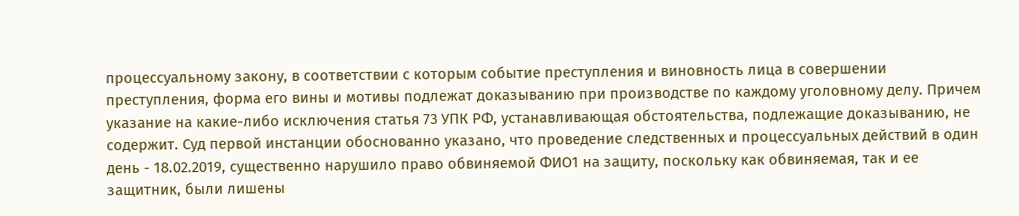процессуальному закону, в соответствии с которым событие преступления и виновность лица в совершении преступления, форма его вины и мотивы подлежат доказыванию при производстве по каждому уголовному делу. Причем указание на какие-либо исключения статья 73 УПК РФ, устанавливающая обстоятельства, подлежащие доказыванию, не содержит. Суд первой инстанции обоснованно указано, что проведение следственных и процессуальных действий в один день - 18.02.2019, существенно нарушило право обвиняемой ФИО1 на защиту, поскольку как обвиняемая, так и ее защитник, были лишены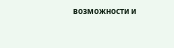возможности и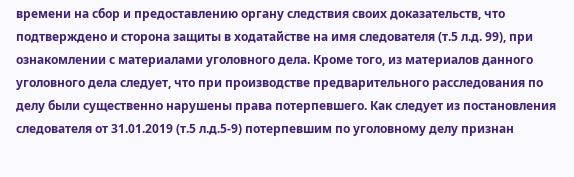времени на сбор и предоставлению органу следствия своих доказательств, что подтверждено и сторона защиты в ходатайстве на имя следователя (т.5 л.д. 99), при ознакомлении с материалами уголовного дела. Кроме того, из материалов данного уголовного дела следует, что при производстве предварительного расследования по делу были существенно нарушены права потерпевшего. Как следует из постановления следователя от 31.01.2019 (т.5 л.д.5-9) потерпевшим по уголовному делу признан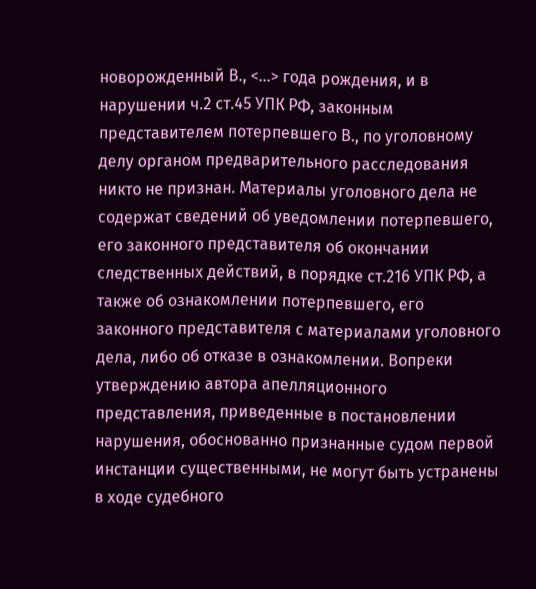новорожденный В., <...> года рождения, и в нарушении ч.2 ст.45 УПК РФ, законным представителем потерпевшего В., по уголовному делу органом предварительного расследования никто не признан. Материалы уголовного дела не содержат сведений об уведомлении потерпевшего, его законного представителя об окончании следственных действий, в порядке ст.216 УПК РФ, а также об ознакомлении потерпевшего, его законного представителя с материалами уголовного дела, либо об отказе в ознакомлении. Вопреки утверждению автора апелляционного представления, приведенные в постановлении нарушения, обоснованно признанные судом первой инстанции существенными, не могут быть устранены в ходе судебного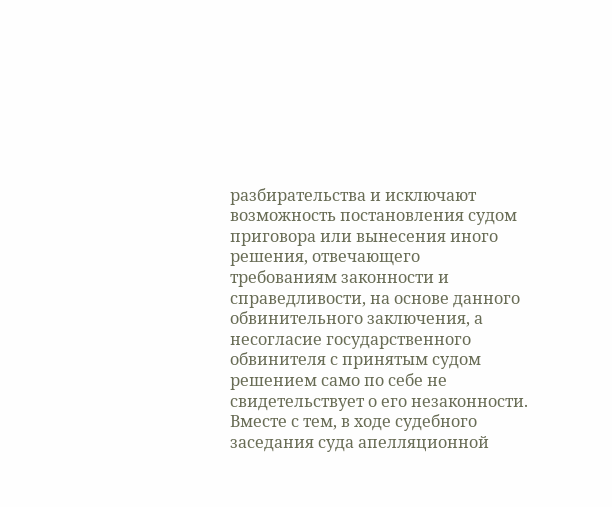разбирательства и исключают возможность постановления судом приговора или вынесения иного решения, отвечающего требованиям законности и справедливости, на основе данного обвинительного заключения, а несогласие государственного обвинителя с принятым судом решением само по себе не свидетельствует о его незаконности. Вместе с тем, в ходе судебного заседания суда апелляционной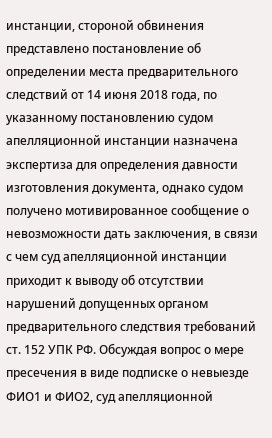инстанции, стороной обвинения представлено постановление об определении места предварительного следствий от 14 июня 2018 года, по указанному постановлению судом апелляционной инстанции назначена экспертиза для определения давности изготовления документа, однако судом получено мотивированное сообщение о невозможности дать заключения, в связи с чем суд апелляционной инстанции приходит к выводу об отсутствии нарушений допущенных органом предварительного следствия требований ст. 152 УПК РФ. Обсуждая вопрос о мере пресечения в виде подписке о невыезде ФИО1 и ФИО2, суд апелляционной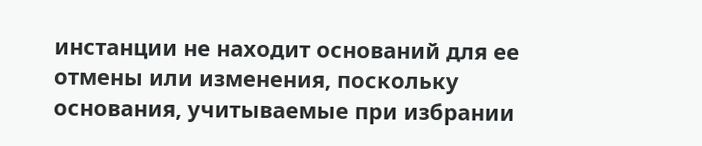инстанции не находит оснований для ее отмены или изменения, поскольку основания, учитываемые при избрании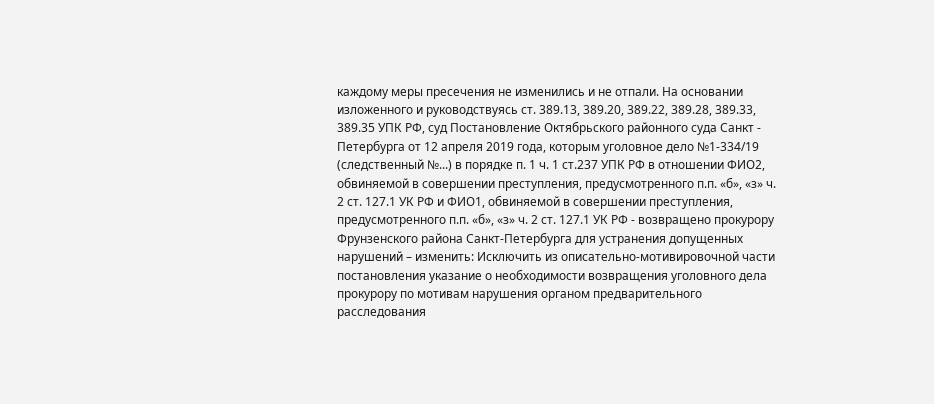каждому меры пресечения не изменились и не отпали. На основании изложенного и руководствуясь ст. 389.13, 389.20, 389.22, 389.28, 389.33, 389.35 УПК РФ, суд Постановление Октябрьского районного суда Санкт - Петербурга от 12 апреля 2019 года, которым уголовное дело №1-334/19 (следственный №...) в порядке п. 1 ч. 1 ст.237 УПК РФ в отношении ФИО2, обвиняемой в совершении преступления, предусмотренного п.п. «б», «з» ч. 2 ст. 127.1 УК РФ и ФИО1, обвиняемой в совершении преступления, предусмотренного п.п. «б», «з» ч. 2 ст. 127.1 УК РФ - возвращено прокурору Фрунзенского района Санкт-Петербурга для устранения допущенных нарушений – изменить: Исключить из описательно-мотивировочной части постановления указание о необходимости возвращения уголовного дела прокурору по мотивам нарушения органом предварительного расследования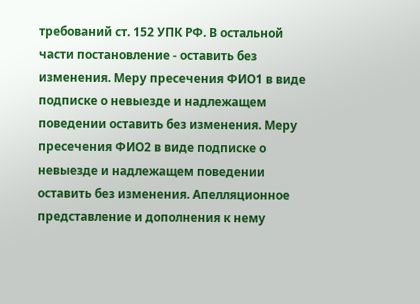требований ст. 152 УПК РФ. В остальной части постановление - оставить без изменения. Меру пресечения ФИО1 в виде подписке о невыезде и надлежащем поведении оставить без изменения. Меру пресечения ФИО2 в виде подписке о невыезде и надлежащем поведении оставить без изменения. Апелляционное представление и дополнения к нему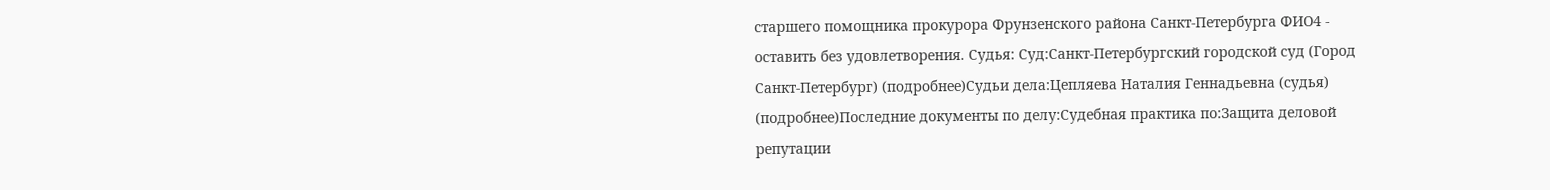старшего помощника прокурора Фрунзенского района Санкт-Петербурга ФИО4 - оставить без удовлетворения. Судья: Суд:Санкт-Петербургский городской суд (Город Санкт-Петербург) (подробнее)Судьи дела:Цепляева Наталия Геннадьевна (судья) (подробнее)Последние документы по делу:Судебная практика по:Защита деловой репутации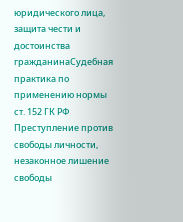юридического лица, защита чести и достоинства гражданинаСудебная практика по применению нормы ст. 152 ГК РФ Преступление против свободы личности, незаконное лишение свободы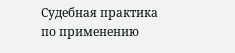Судебная практика по применению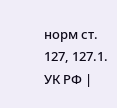норм ст. 127, 127.1. УК РФ |